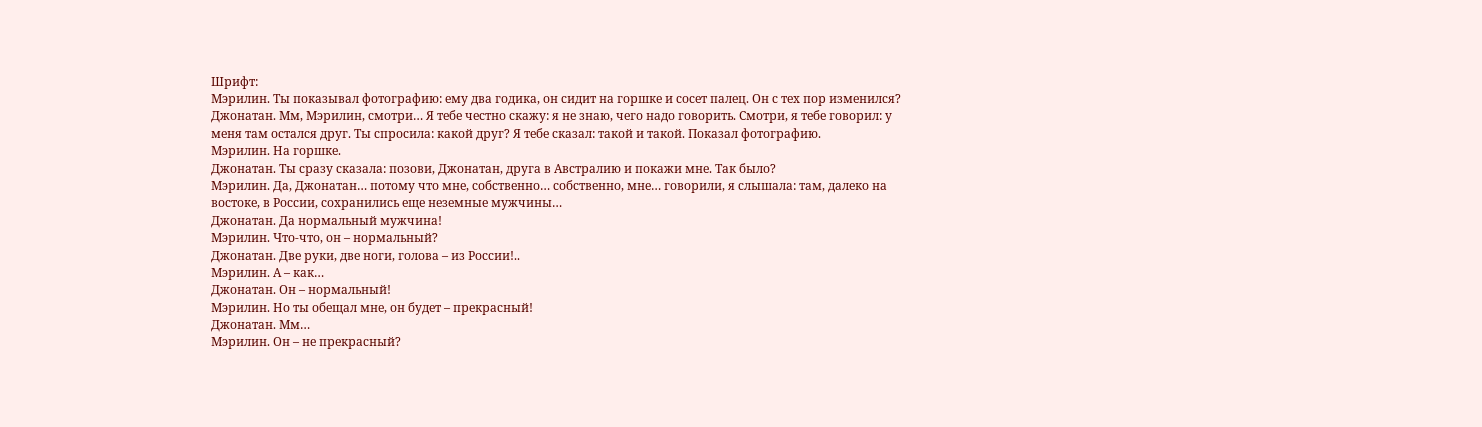Шрифт:
Мэрилин. Ты показывал фотографию: ему два годика, он сидит на горшке и сосет палец. Он с тех пор изменился?
Джонатан. Мм, Мэрилин, смотри… Я тебе честно скажу: я не знаю, чего надо говорить. Смотри, я тебе говорил: у меня там остался друг. Ты спросила: какой друг? Я тебе сказал: такой и такой. Показал фотографию.
Мэрилин. На горшке.
Джонатан. Ты сразу сказала: позови, Джонатан, друга в Австралию и покажи мне. Так было?
Мэрилин. Да, Джонатан… потому что мне, собственно… собственно, мне… говорили, я слышала: там, далеко на востоке, в России, сохранились еще неземные мужчины…
Джонатан. Да нормальный мужчина!
Мэрилин. Что-что, он – нормальный?
Джонатан. Две руки, две ноги, голова – из России!..
Мэрилин. А – как…
Джонатан. Он – нормальный!
Мэрилин. Но ты обещал мне, он будет – прекрасный!
Джонатан. Мм…
Мэрилин. Он – не прекрасный?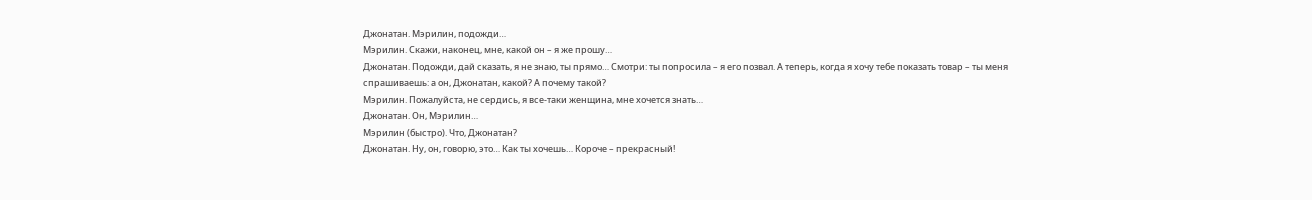Джонатан. Мэрилин, подожди…
Мэрилин. Скажи, наконец, мне, какой он – я же прошу…
Джонатан. Подожди, дай сказать, я не знаю, ты прямо… Смотри: ты попросила – я его позвал. А теперь, когда я хочу тебе показать товар – ты меня спрашиваешь: а он, Джонатан, какой? А почему такой?
Мэрилин. Пожалуйста, не сердись, я все-таки женщина, мне хочется знать…
Джонатан. Он, Мэрилин…
Мэрилин (быстро). Что, Джонатан?
Джонатан. Ну, он, говорю, это… Как ты хочешь… Короче – прекрасный!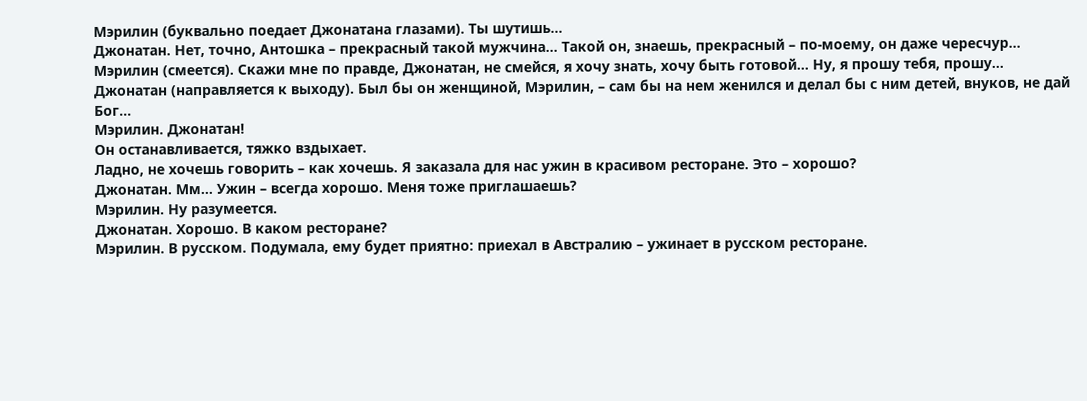Мэрилин (буквально поедает Джонатана глазами). Ты шутишь…
Джонатан. Нет, точно, Антошка – прекрасный такой мужчина… Такой он, знаешь, прекрасный – по-моему, он даже чересчур…
Мэрилин (смеется). Скажи мне по правде, Джонатан, не смейся, я хочу знать, хочу быть готовой… Ну, я прошу тебя, прошу…
Джонатан (направляется к выходу). Был бы он женщиной, Мэрилин, – сам бы на нем женился и делал бы с ним детей, внуков, не дай Бог…
Мэрилин. Джонатан!
Он останавливается, тяжко вздыхает.
Ладно, не хочешь говорить – как хочешь. Я заказала для нас ужин в красивом ресторане. Это – хорошо?
Джонатан. Мм… Ужин – всегда хорошо. Меня тоже приглашаешь?
Мэрилин. Ну разумеется.
Джонатан. Хорошо. В каком ресторане?
Мэрилин. В русском. Подумала, ему будет приятно: приехал в Австралию – ужинает в русском ресторане.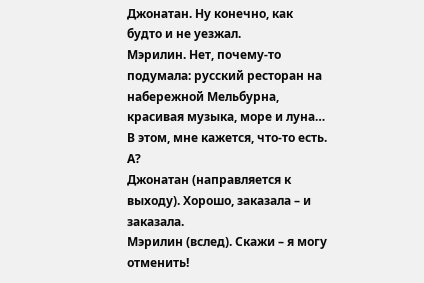Джонатан. Ну конечно, как будто и не уезжал.
Мэрилин. Нет, почему-то подумала: русский ресторан на набережной Мельбурна, красивая музыка, море и луна… В этом, мне кажется, что-то есть. А?
Джонатан (направляется к выходу). Хорошо, заказала – и заказала.
Мэрилин (вслед). Скажи – я могу отменить!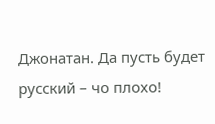Джонатан. Да пусть будет русский – чо плохо!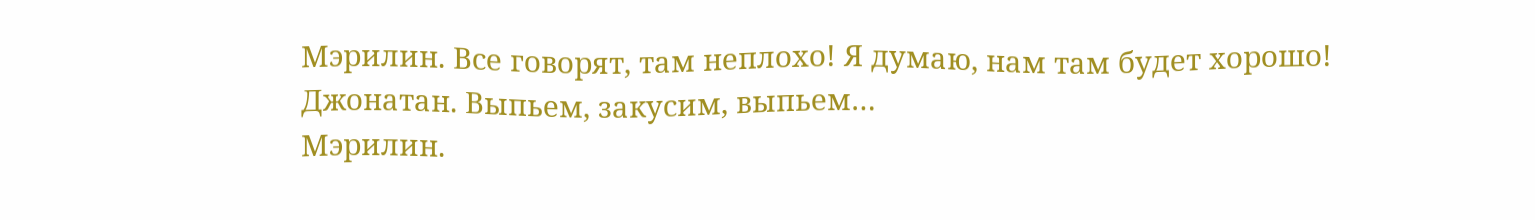Мэрилин. Все говорят, там неплохо! Я думаю, нам там будет хорошо!
Джонатан. Выпьем, закусим, выпьем…
Мэрилин.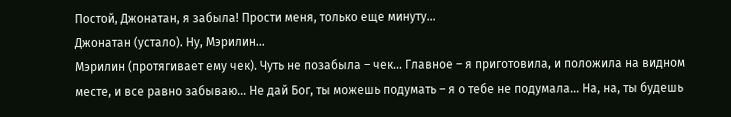Постой, Джонатан, я забыла! Прости меня, только еще минуту…
Джонатан (устало). Ну, Мэрилин…
Мэрилин (протягивает ему чек). Чуть не позабыла – чек… Главное – я приготовила, и положила на видном месте, и все равно забываю… Не дай Бог, ты можешь подумать – я о тебе не подумала… На, на, ты будешь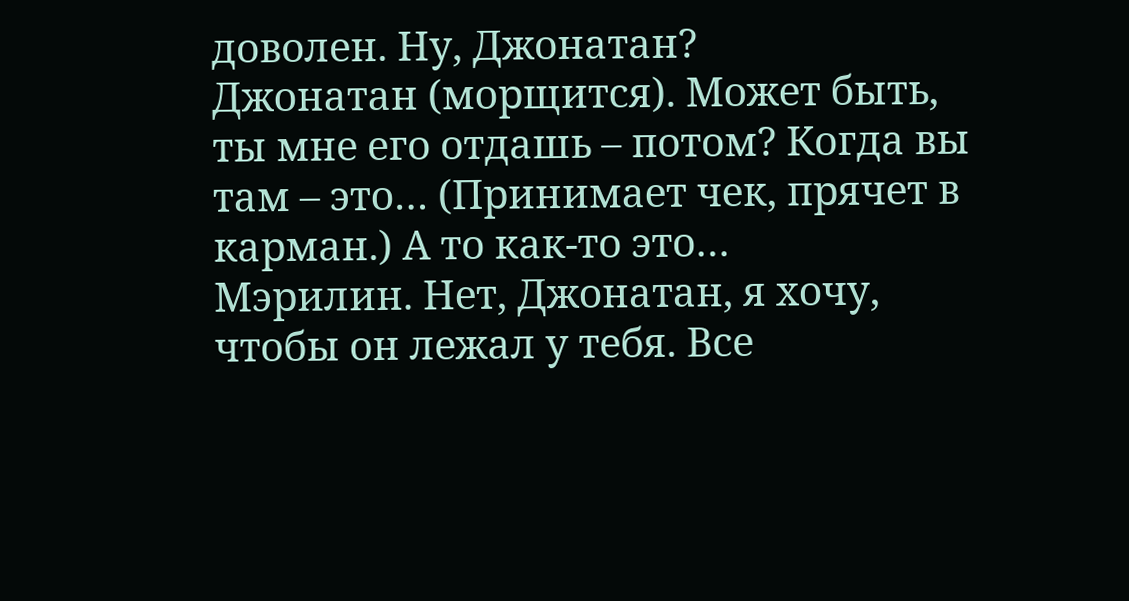доволен. Ну, Джонатан?
Джонатан (морщится). Может быть, ты мне его отдашь – потом? Когда вы там – это… (Принимает чек, прячет в карман.) А то как-то это…
Мэрилин. Нет, Джонатан, я хочу, чтобы он лежал у тебя. Все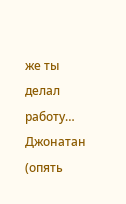же ты делал работу…
Джонатан (опять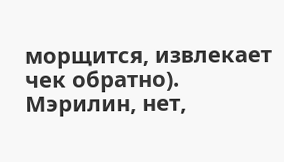морщится, извлекает чек обратно). Мэрилин, нет,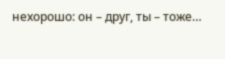нехорошо: он – друг, ты – тоже…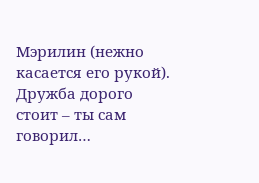Мэрилин (нежно касается его рукой). Дружба дорого стоит – ты сам говорил…